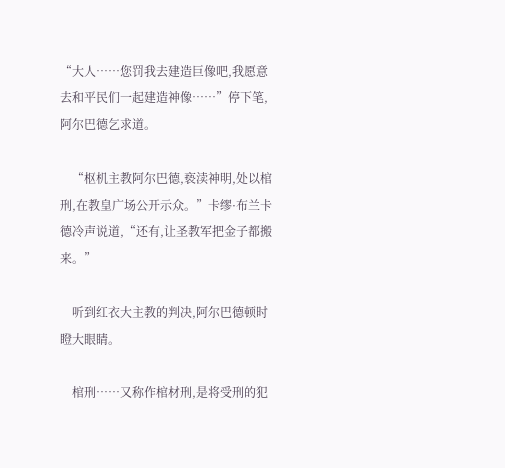“大人……您罚我去建造巨像吧,我愿意去和平民们一起建造神像……”停下笔,阿尔巴德乞求道。

    “枢机主教阿尔巴德,亵渎神明,处以棺刑,在教皇广场公开示众。”卡缪·布兰卡德冷声说道,“还有,让圣教军把金子都搬来。”

    听到红衣大主教的判决,阿尔巴德顿时瞪大眼睛。

    棺刑……又称作棺材刑,是将受刑的犯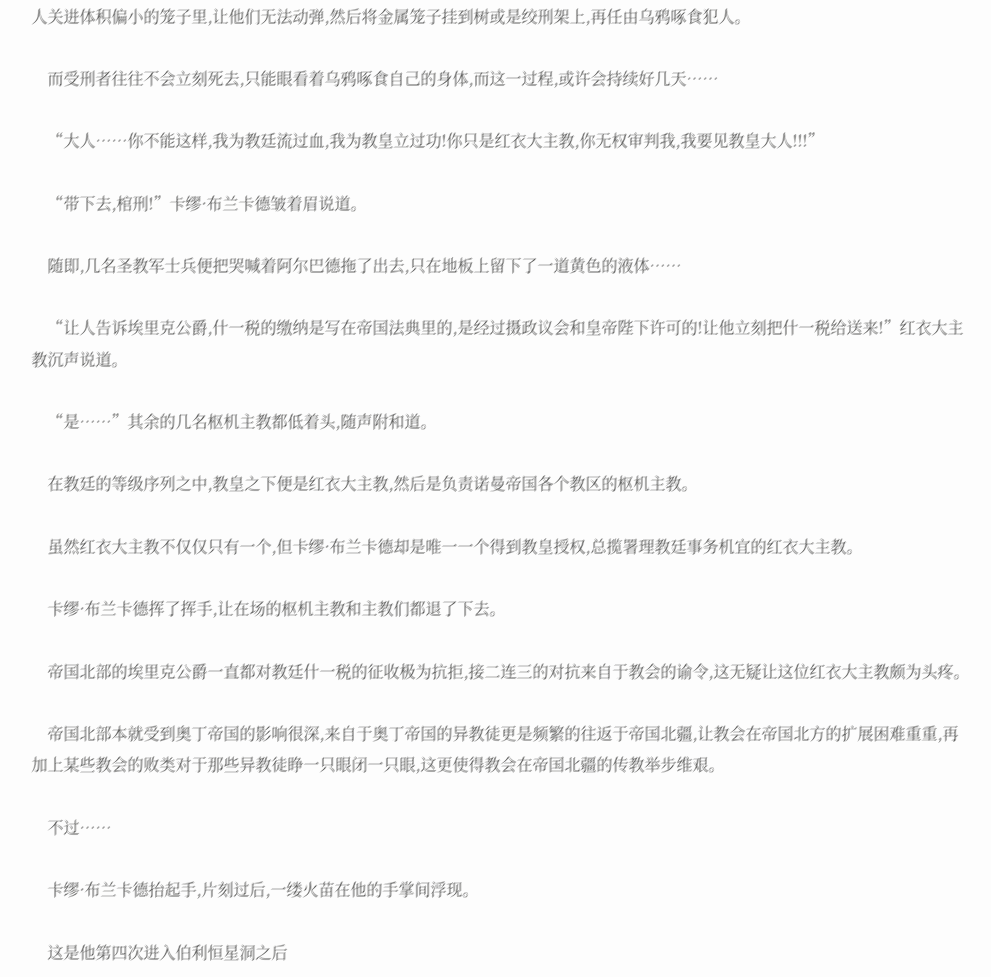人关进体积偏小的笼子里,让他们无法动弹,然后将金属笼子挂到树或是绞刑架上,再任由乌鸦啄食犯人。

    而受刑者往往不会立刻死去,只能眼看着乌鸦啄食自己的身体,而这一过程,或许会持续好几天……

    “大人……你不能这样,我为教廷流过血,我为教皇立过功!你只是红衣大主教,你无权审判我,我要见教皇大人!!!”

    “带下去,棺刑!”卡缪·布兰卡德皱着眉说道。

    随即,几名圣教军士兵便把哭喊着阿尔巴德拖了出去,只在地板上留下了一道黄色的液体……

    “让人告诉埃里克公爵,什一税的缴纳是写在帝国法典里的,是经过摄政议会和皇帝陛下许可的!让他立刻把什一税给送来!”红衣大主教沉声说道。

    “是……”其余的几名枢机主教都低着头,随声附和道。

    在教廷的等级序列之中,教皇之下便是红衣大主教,然后是负责诺曼帝国各个教区的枢机主教。

    虽然红衣大主教不仅仅只有一个,但卡缪·布兰卡德却是唯一一个得到教皇授权,总揽署理教廷事务机宜的红衣大主教。

    卡缪·布兰卡德挥了挥手,让在场的枢机主教和主教们都退了下去。

    帝国北部的埃里克公爵一直都对教廷什一税的征收极为抗拒,接二连三的对抗来自于教会的谕令,这无疑让这位红衣大主教颇为头疼。

    帝国北部本就受到奥丁帝国的影响很深,来自于奥丁帝国的异教徒更是频繁的往返于帝国北疆,让教会在帝国北方的扩展困难重重,再加上某些教会的败类对于那些异教徒睁一只眼闭一只眼,这更使得教会在帝国北疆的传教举步维艰。

    不过……

    卡缪·布兰卡德抬起手,片刻过后,一缕火苗在他的手掌间浮现。

    这是他第四次进入伯利恒星洞之后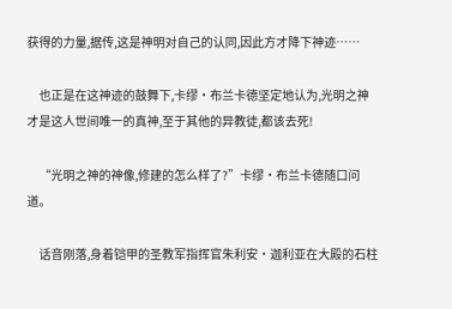获得的力量,据传,这是神明对自己的认同,因此方才降下神迹……

    也正是在这神迹的鼓舞下,卡缪·布兰卡德坚定地认为,光明之神才是这人世间唯一的真神,至于其他的异教徒,都该去死!

    “光明之神的神像,修建的怎么样了?”卡缪·布兰卡德随口问道。

    话音刚落,身着铠甲的圣教军指挥官朱利安·迦利亚在大殿的石柱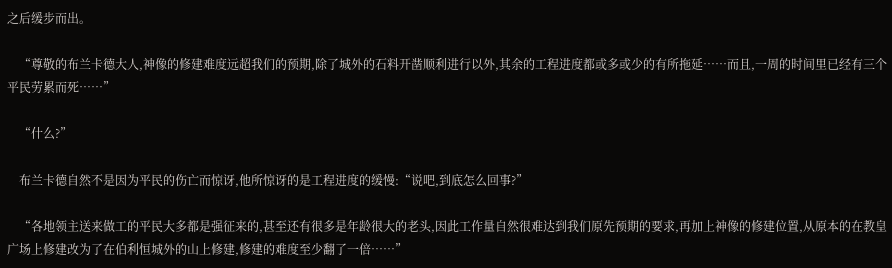之后缓步而出。

    “尊敬的布兰卡德大人,神像的修建难度远超我们的预期,除了城外的石料开凿顺利进行以外,其余的工程进度都或多或少的有所拖延……而且,一周的时间里已经有三个平民劳累而死……”

    “什么?”

    布兰卡德自然不是因为平民的伤亡而惊讶,他所惊讶的是工程进度的缓慢:“说吧,到底怎么回事?”

    “各地领主送来做工的平民大多都是强征来的,甚至还有很多是年龄很大的老头,因此工作量自然很难达到我们原先预期的要求,再加上神像的修建位置,从原本的在教皇广场上修建改为了在伯利恒城外的山上修建,修建的难度至少翻了一倍……”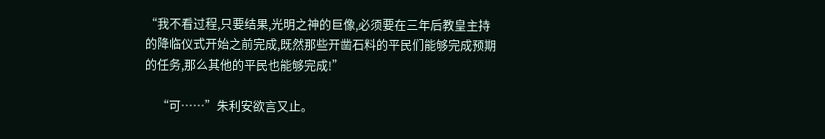“我不看过程,只要结果,光明之神的巨像,必须要在三年后教皇主持的降临仪式开始之前完成,既然那些开凿石料的平民们能够完成预期的任务,那么其他的平民也能够完成!”

    “可……”朱利安欲言又止。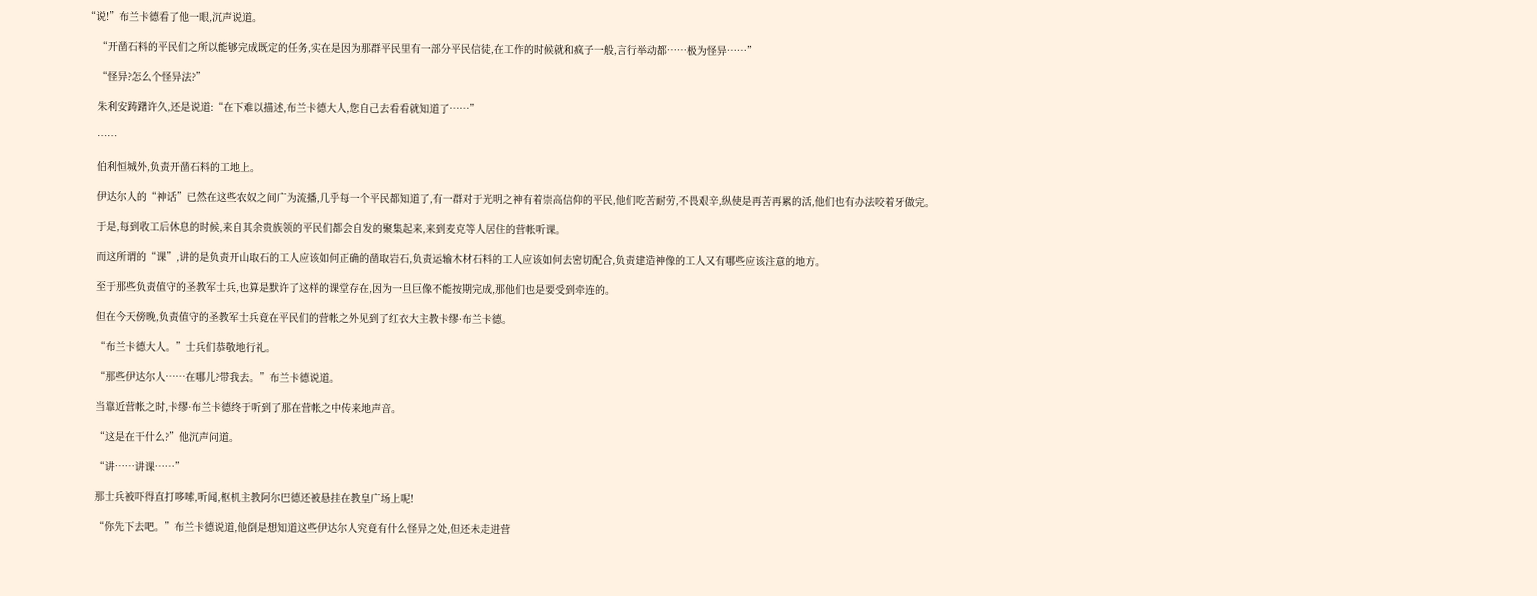“说!”布兰卡德看了他一眼,沉声说道。

    “开凿石料的平民们之所以能够完成既定的任务,实在是因为那群平民里有一部分平民信徒,在工作的时候就和疯子一般,言行举动都……极为怪异……”

    “怪异?怎么个怪异法?”

    朱利安踌躇许久,还是说道:“在下难以描述,布兰卡德大人,您自己去看看就知道了……”

    ……

    伯利恒城外,负责开凿石料的工地上。

    伊达尔人的“神话”已然在这些农奴之间广为流播,几乎每一个平民都知道了,有一群对于光明之神有着崇高信仰的平民,他们吃苦耐劳,不畏艰辛,纵使是再苦再累的活,他们也有办法咬着牙做完。

    于是,每到收工后休息的时候,来自其余贵族领的平民们都会自发的聚集起来,来到麦克等人居住的营帐听课。

    而这所谓的“课”,讲的是负责开山取石的工人应该如何正确的凿取岩石,负责运输木材石料的工人应该如何去密切配合,负责建造神像的工人又有哪些应该注意的地方。

    至于那些负责值守的圣教军士兵,也算是默许了这样的课堂存在,因为一旦巨像不能按期完成,那他们也是要受到牵连的。

    但在今天傍晚,负责值守的圣教军士兵竟在平民们的营帐之外见到了红衣大主教卡缪·布兰卡德。

    “布兰卡德大人。”士兵们恭敬地行礼。

    “那些伊达尔人……在哪儿?带我去。”布兰卡德说道。

    当靠近营帐之时,卡缪·布兰卡德终于听到了那在营帐之中传来地声音。

    “这是在干什么?”他沉声问道。

    “讲……讲课……”

    那士兵被吓得直打哆嗦,听闻,枢机主教阿尔巴德还被悬挂在教皇广场上呢!

    “你先下去吧。”布兰卡德说道,他倒是想知道这些伊达尔人究竟有什么怪异之处,但还未走进营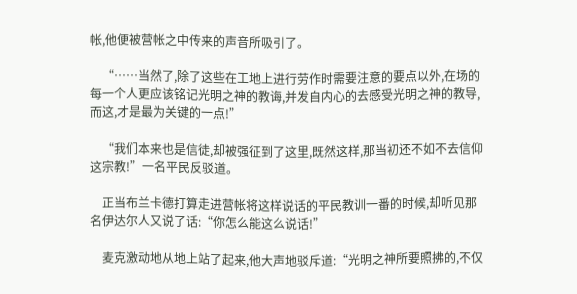帐,他便被营帐之中传来的声音所吸引了。

    “……当然了,除了这些在工地上进行劳作时需要注意的要点以外,在场的每一个人更应该铭记光明之神的教诲,并发自内心的去感受光明之神的教导,而这,才是最为关键的一点!”

    “我们本来也是信徒,却被强征到了这里,既然这样,那当初还不如不去信仰这宗教!”一名平民反驳道。

    正当布兰卡德打算走进营帐将这样说话的平民教训一番的时候,却听见那名伊达尔人又说了话:“你怎么能这么说话!”

    麦克激动地从地上站了起来,他大声地驳斥道:“光明之神所要照拂的,不仅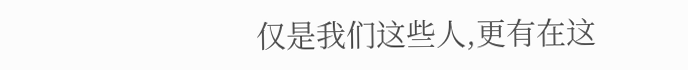仅是我们这些人,更有在这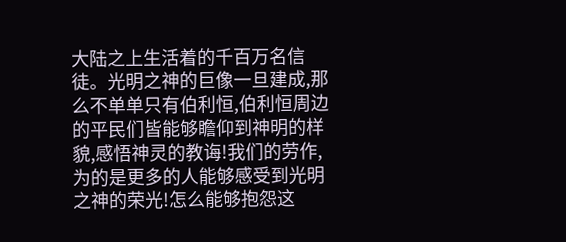大陆之上生活着的千百万名信徒。光明之神的巨像一旦建成,那么不单单只有伯利恒,伯利恒周边的平民们皆能够瞻仰到神明的样貌,感悟神灵的教诲!我们的劳作,为的是更多的人能够感受到光明之神的荣光!怎么能够抱怨这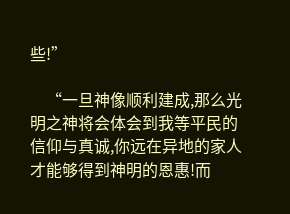些!”

    “一旦神像顺利建成,那么光明之神将会体会到我等平民的信仰与真诚,你远在异地的家人才能够得到神明的恩惠!而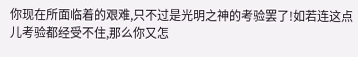你现在所面临着的艰难,只不过是光明之神的考验罢了!如若连这点儿考验都经受不住,那么你又怎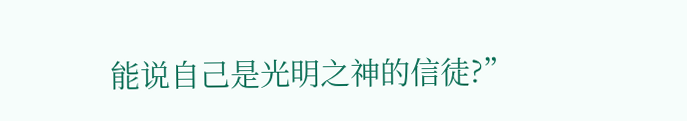能说自己是光明之神的信徒?”